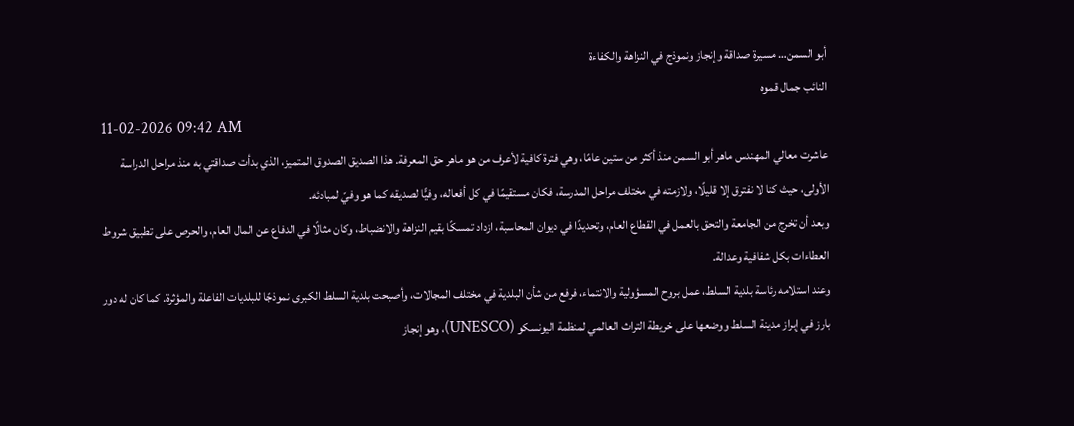أبو السمن… مسيرة صداقة وإنجاز ونموذج في النزاهة والكفاءة
النائب جمال قموه
11-02-2026 09:42 AM
عاشرت معالي المهندس ماهر أبو السمن منذ أكثر من ستين عامًا، وهي فترة كافية لأعرف من هو ماهر حق المعرفة. هذا الصديق الصدوق المتميز، الذي بدأت صداقتي به منذ مراحل الدراسة الأولى، حيث كنا لا نفترق إلا قليلًا، ولازمته في مختلف مراحل المدرسة، فكان مستقيمًا في كل أفعاله، وفيًّا لصديقه كما هو وفيّ لمبادئه.
وبعد أن تخرج من الجامعة والتحق بالعمل في القطاع العام، وتحديدًا في ديوان المحاسبة، ازداد تمسكًا بقيم النزاهة والانضباط، وكان مثالًا في الدفاع عن المال العام، والحرص على تطبيق شروط العطاءات بكل شفافية وعدالة.
وعند استلامه رئاسة بلدية السلط، عمل بروح المسؤولية والانتماء، فرفع من شأن البلدية في مختلف المجالات، وأصبحت بلدية السلط الكبرى نموذجًا للبلديات الفاعلة والمؤثرة. كما كان له دور بارز في إبراز مدينة السلط ووضعها على خريطة التراث العالمي لمنظمة اليونسكو (UNESCO)، وهو إنجاز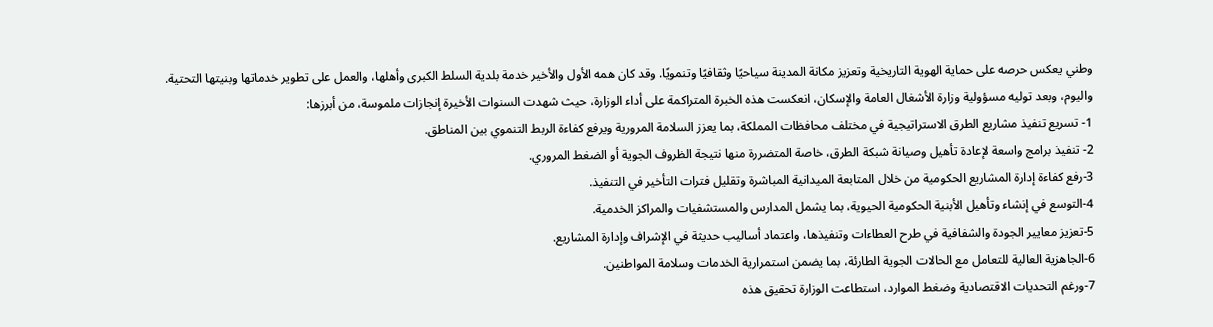وطني يعكس حرصه على حماية الهوية التاريخية وتعزيز مكانة المدينة سياحيًا وثقافيًا وتنمويًا. وقد كان همه الأول والأخير خدمة بلدية السلط الكبرى وأهلها، والعمل على تطوير خدماتها وبنيتها التحتية.
واليوم، وبعد توليه مسؤولية وزارة الأشغال العامة والإسكان، انعكست هذه الخبرة المتراكمة على أداء الوزارة، حيث شهدت السنوات الأخيرة إنجازات ملموسة، من أبرزها:
1- تسريع تنفيذ مشاريع الطرق الاستراتيجية في مختلف محافظات المملكة، بما يعزز السلامة المرورية ويرفع كفاءة الربط التنموي بين المناطق.
2- تنفيذ برامج واسعة لإعادة تأهيل وصيانة شبكة الطرق، خاصة المتضررة منها نتيجة الظروف الجوية أو الضغط المروري.
3-رفع كفاءة إدارة المشاريع الحكومية من خلال المتابعة الميدانية المباشرة وتقليل فترات التأخير في التنفيذ.
4-التوسع في إنشاء وتأهيل الأبنية الحكومية الحيوية، بما يشمل المدارس والمستشفيات والمراكز الخدمية.
5-تعزيز معايير الجودة والشفافية في طرح العطاءات وتنفيذها، واعتماد أساليب حديثة في الإشراف وإدارة المشاريع.
6-الجاهزية العالية للتعامل مع الحالات الجوية الطارئة، بما يضمن استمرارية الخدمات وسلامة المواطنين.
7-ورغم التحديات الاقتصادية وضغط الموارد، استطاعت الوزارة تحقيق هذه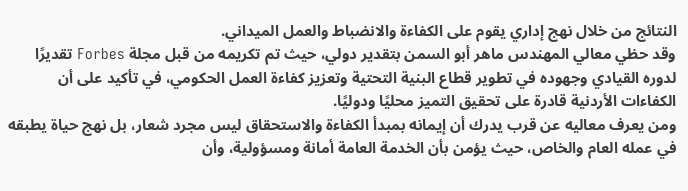النتائج من خلال نهج إداري يقوم على الكفاءة والانضباط والعمل الميداني.
وقد حظي معالي المهندس ماهر أبو السمن بتقدير دولي، حيث تم تكريمه من قبل مجلة Forbes تقديرًا لدوره القيادي وجهوده في تطوير قطاع البنية التحتية وتعزيز كفاءة العمل الحكومي، في تأكيد على أن الكفاءات الأردنية قادرة على تحقيق التميز محليًا ودوليًا.
ومن يعرف معاليه عن قرب يدرك أن إيمانه بمبدأ الكفاءة والاستحقاق ليس مجرد شعار، بل نهج حياة يطبقه في عمله العام والخاص، حيث يؤمن بأن الخدمة العامة أمانة ومسؤولية، وأن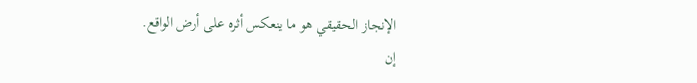الإنجاز الحقيقي هو ما ينعكس أثره على أرض الواقع.
إن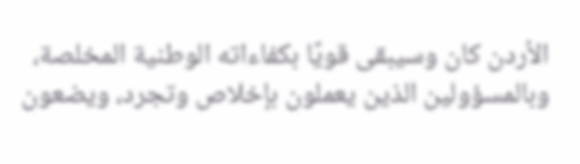الأردن كان وسيبقى قويًا بكفاءاته الوطنية المخلصة، وبالمسؤولين الذين يعملون بإخلاص وتجرد، ويضعون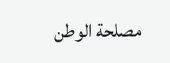مصلحة الوطن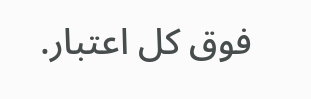فوق كل اعتبار.